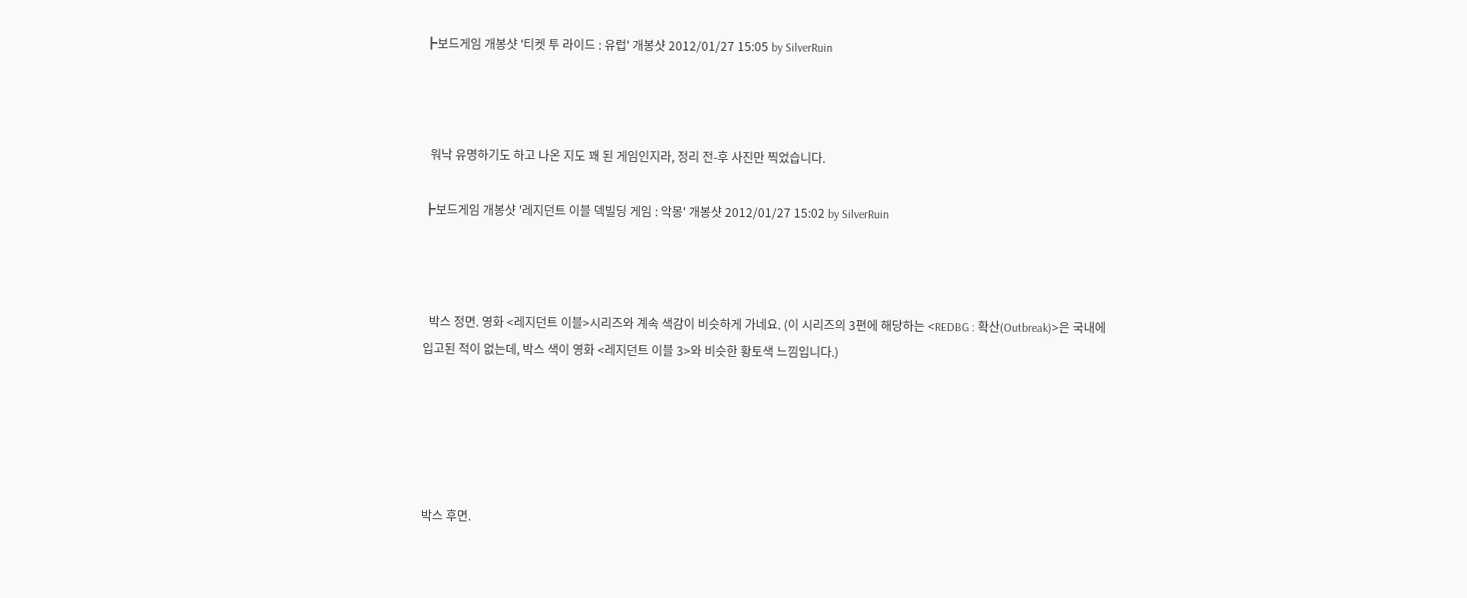┣보드게임 개봉샷 '티켓 투 라이드 : 유럽' 개봉샷 2012/01/27 15:05 by SilverRuin



  워낙 유명하기도 하고 나온 지도 꽤 된 게임인지라, 정리 전-후 사진만 찍었습니다.

┣보드게임 개봉샷 '레지던트 이블 덱빌딩 게임 : 악몽' 개봉샷 2012/01/27 15:02 by SilverRuin



  박스 정면. 영화 <레지던트 이블>시리즈와 계속 색감이 비슷하게 가네요. (이 시리즈의 3편에 해당하는 <REDBG : 확산(Outbreak)>은 국내에 입고된 적이 없는데, 박스 색이 영화 <레지던트 이블 3>와 비슷한 황토색 느낌입니다.)





박스 후면.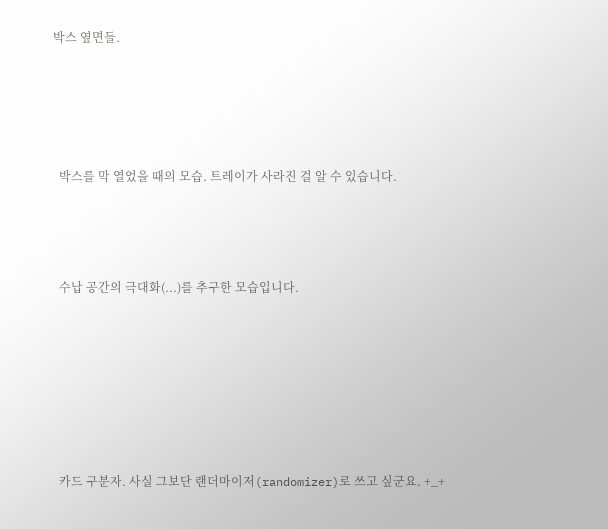박스 옆면들.




  박스를 막 열었을 때의 모습. 트레이가 사라진 걸 알 수 있습니다.



  수납 공간의 극대화(...)를 추구한 모습입니다.






  카드 구분자. 사실 그보단 랜더마이저(randomizer)로 쓰고 싶군요. +_+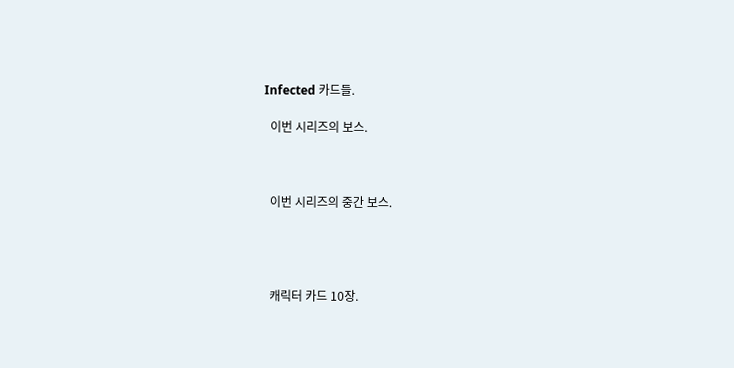Infected 카드들.

  이번 시리즈의 보스.



  이번 시리즈의 중간 보스.




  캐릭터 카드 10장.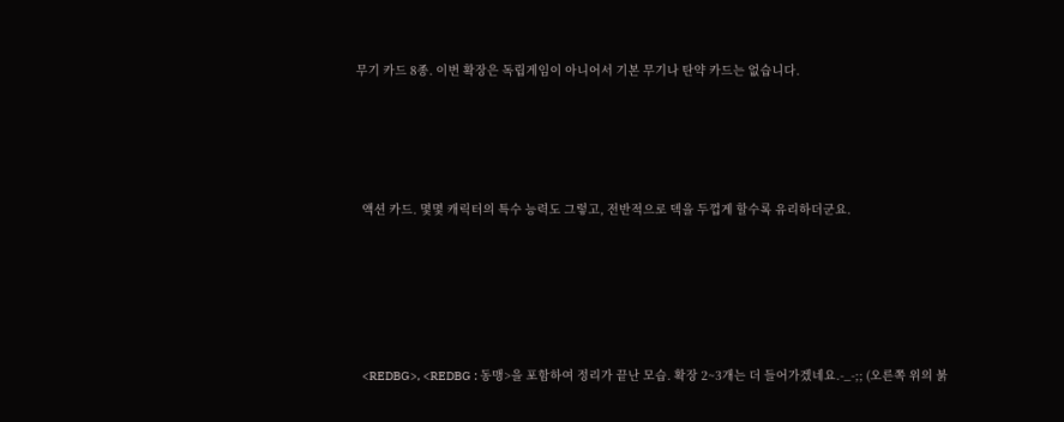무기 카드 8종. 이번 확장은 독립게임이 아니어서 기본 무기나 탄약 카드는 없습니다.




  액션 카드. 몇몇 캐릭터의 특수 능력도 그렇고, 전반적으로 덱을 두껍게 할수록 유리하더군요.





  <REDBG>, <REDBG : 동맹>을 포함하여 정리가 끝난 모습. 확장 2~3개는 더 들어가겠네요.-_-;; (오른쪽 위의 붉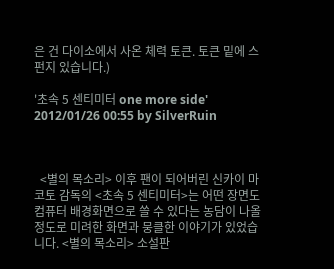은 건 다이소에서 사온 체력 토큰. 토큰 밑에 스펀지 있습니다.)

'초속 5 센티미터 one more side' 2012/01/26 00:55 by SilverRuin



  <별의 목소리> 이후 팬이 되어버린 신카이 마코토 감독의 <초속 5 센티미터>는 어떤 장면도 컴퓨터 배경화면으로 쓸 수 있다는 농담이 나올 정도로 미려한 화면과 뭉클한 이야기가 있었습니다. <별의 목소리> 소설판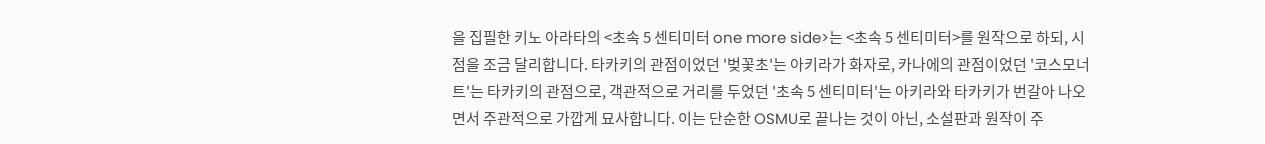을 집필한 키노 아라타의 <초속 5 센티미터 one more side>는 <초속 5 센티미터>를 원작으로 하되, 시점을 조금 달리합니다. 타카키의 관점이었던 '벚꽃초'는 아키라가 화자로, 카나에의 관점이었던 '코스모너트'는 타카키의 관점으로, 객관적으로 거리를 두었던 '초속 5 센티미터'는 아키라와 타카키가 번갈아 나오면서 주관적으로 가깝게 묘사합니다. 이는 단순한 OSMU로 끝나는 것이 아닌, 소설판과 원작이 주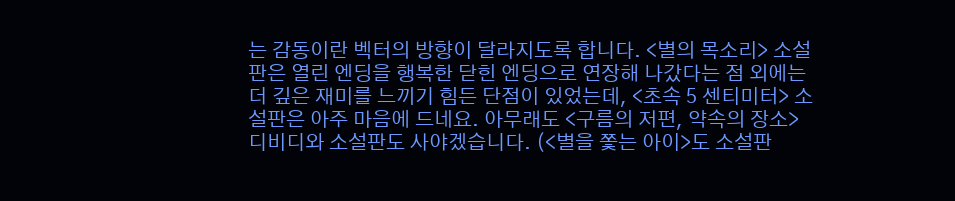는 감동이란 벡터의 방향이 달라지도록 합니다. <별의 목소리> 소설판은 열린 엔딩을 행복한 닫힌 엔딩으로 연장해 나갔다는 점 외에는 더 깊은 재미를 느끼기 힘든 단점이 있었는데, <초속 5 센티미터> 소설판은 아주 마음에 드네요. 아무래도 <구름의 저편, 약속의 장소> 디비디와 소설판도 사야겠습니다. (<별을 쫓는 아이>도 소설판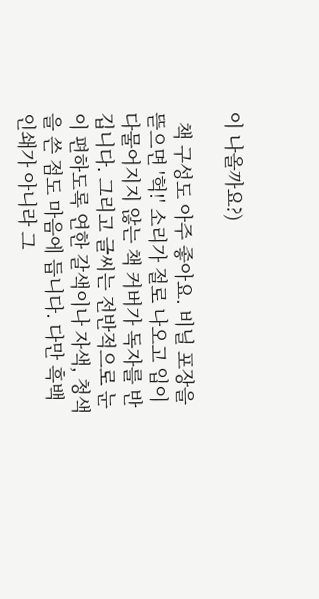이 나올까요?)

  책 구성도 아주 좋아요. 비닐 포장을 뜯으면 '헉!' 소리가 절로 나오고 입이 다물어지지 않는 책 커버가 독자를 반깁니다. 그리고 글씨는 전반적으로 눈이 편하도록 연한 갈색이나 자색, 청색을 쓴 점도 마음에 듭니다. 다만 흑백 인쇄가 아니라 그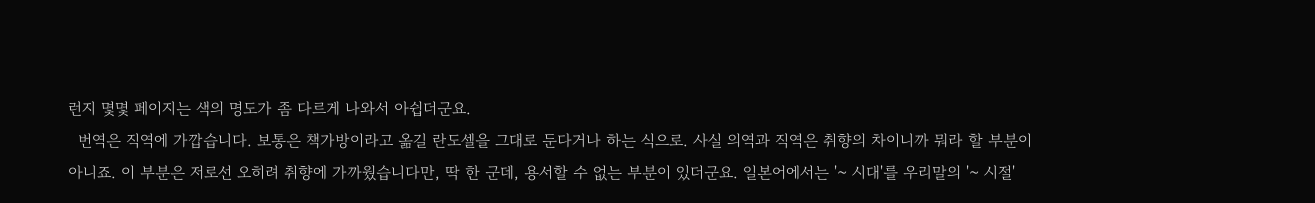런지 몇몇 페이지는 색의 명도가 좀 다르게 나와서 아쉽더군요.
  번역은 직역에 가깝습니다. 보통은 책가방이라고 옮길 란도셀을 그대로 둔다거나 하는 식으로. 사실 의역과 직역은 취향의 차이니까 뭐라 할 부분이 아니죠. 이 부분은 저로선 오히려 취향에 가까웠습니다만, 딱 한 군데, 용서할 수 없는 부분이 있더군요. 일본어에서는 '~ 시대'를 우리말의 '~ 시절'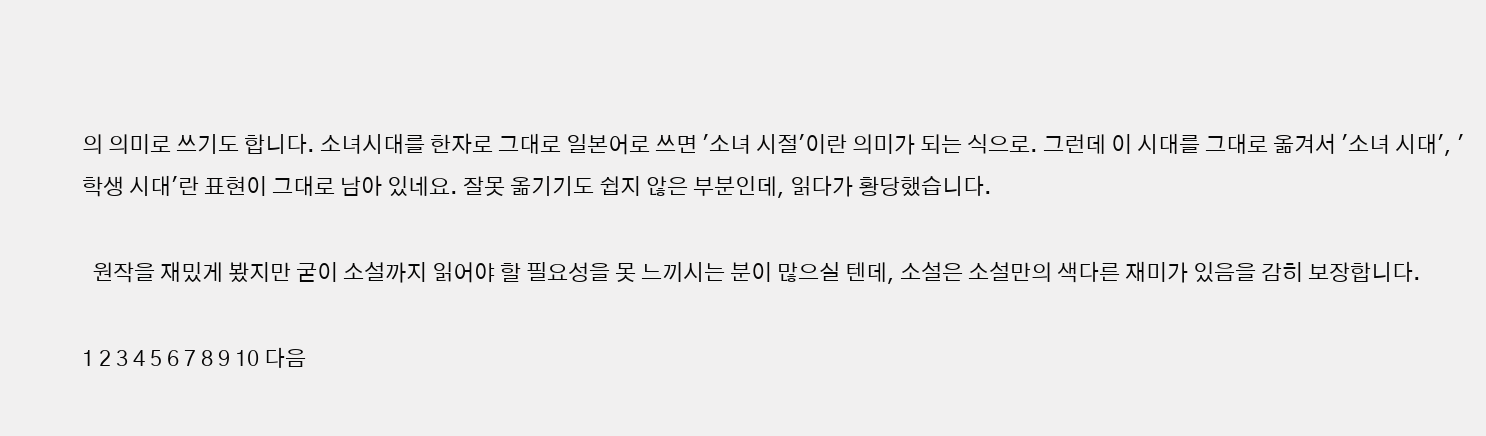의 의미로 쓰기도 합니다. 소녀시대를 한자로 그대로 일본어로 쓰면 '소녀 시절'이란 의미가 되는 식으로. 그런데 이 시대를 그대로 옮겨서 '소녀 시대', '학생 시대'란 표현이 그대로 남아 있네요. 잘못 옮기기도 쉽지 않은 부분인데, 읽다가 황당했습니다.

  원작을 재밌게 봤지만 굳이 소설까지 읽어야 할 필요성을 못 느끼시는 분이 많으실 텐데, 소설은 소설만의 색다른 재미가 있음을 감히 보장합니다.

1 2 3 4 5 6 7 8 9 10 다음